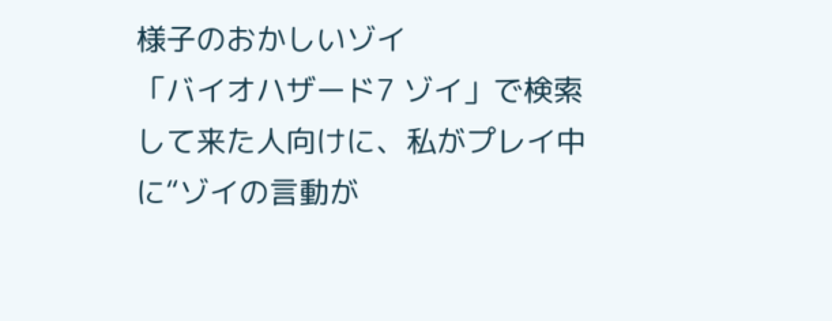様子のおかしいゾイ
「バイオハザード7 ゾイ」で検索して来た人向けに、私がプレイ中に“ゾイの言動が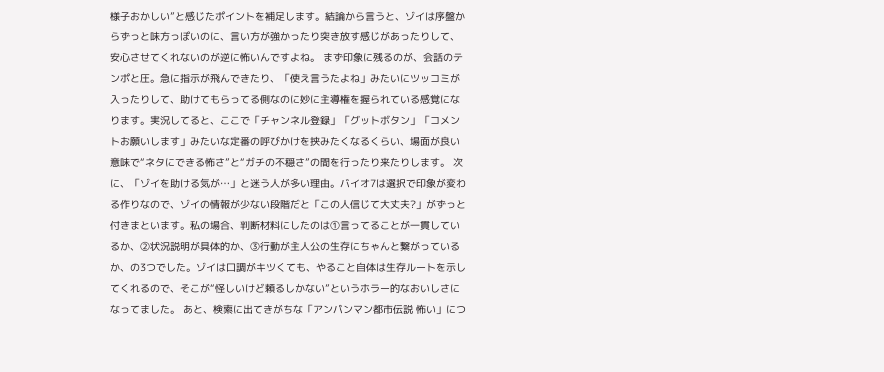様子おかしい”と感じたポイントを補足します。結論から言うと、ゾイは序盤からずっと味方っぽいのに、言い方が強かったり突き放す感じがあったりして、安心させてくれないのが逆に怖いんですよね。 まず印象に残るのが、会話のテンポと圧。急に指示が飛んできたり、「使え言うたよね」みたいにツッコミが入ったりして、助けてもらってる側なのに妙に主導権を握られている感覚になります。実況してると、ここで「チャンネル登録」「グットボタン」「コメントお願いします」みたいな定番の呼びかけを挟みたくなるくらい、場面が良い意味で“ネタにできる怖さ”と“ガチの不穏さ”の間を行ったり来たりします。 次に、「ゾイを助ける気が…」と迷う人が多い理由。バイオ7は選択で印象が変わる作りなので、ゾイの情報が少ない段階だと「この人信じて大丈夫?」がずっと付きまといます。私の場合、判断材料にしたのは①言ってることが一貫しているか、②状況説明が具体的か、③行動が主人公の生存にちゃんと繋がっているか、の3つでした。ゾイは口調がキツくても、やること自体は生存ルートを示してくれるので、そこが“怪しいけど頼るしかない”というホラー的なおいしさになってました。 あと、検索に出てきがちな「アンパンマン都市伝説 怖い」につ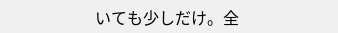いても少しだけ。全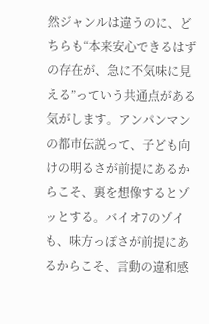然ジャンルは違うのに、どちらも“本来安心できるはずの存在が、急に不気味に見える”っていう共通点がある気がします。アンパンマンの都市伝説って、子ども向けの明るさが前提にあるからこそ、裏を想像するとゾッとする。バイオ7のゾイも、味方っぽさが前提にあるからこそ、言動の違和感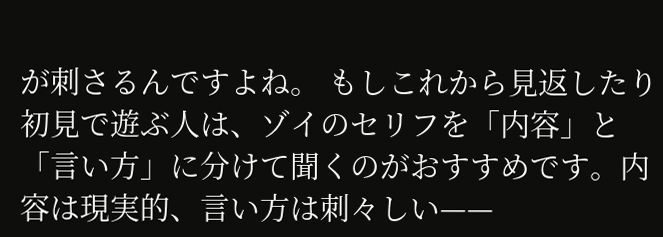が刺さるんですよね。 もしこれから見返したり初見で遊ぶ人は、ゾイのセリフを「内容」と「言い方」に分けて聞くのがおすすめです。内容は現実的、言い方は刺々しい——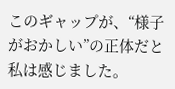このギャップが、“様子がおかしい”の正体だと私は感じました。